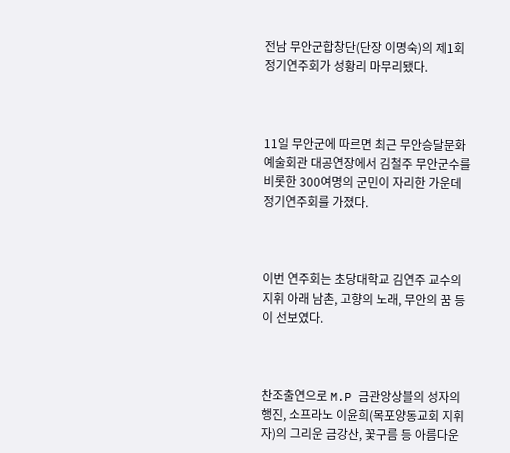전남 무안군합창단(단장 이명숙)의 제1회 정기연주회가 성황리 마무리됐다.



11일 무안군에 따르면 최근 무안승달문화예술회관 대공연장에서 김철주 무안군수를 비롯한 300여명의 군민이 자리한 가운데 정기연주회를 가졌다.



이번 연주회는 초당대학교 김연주 교수의 지휘 아래 남촌, 고향의 노래, 무안의 꿈 등이 선보였다.



찬조출연으로 M.P 금관앙상블의 성자의 행진, 소프라노 이윤희(목포양동교회 지휘자)의 그리운 금강산, 꽃구름 등 아름다운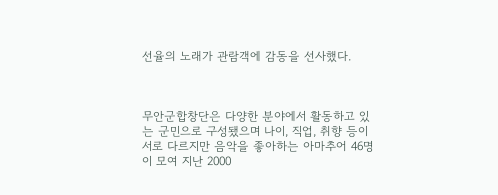선율의 노래가 관람객에 감동을 선사했다.



무안군합창단은 다양한 분야에서 활동하고 있는 군민으로 구성됐으며 나이, 직업, 취향 등이 서로 다르지만 음악을 좋아하는 아마추어 46명이 모여 지난 2000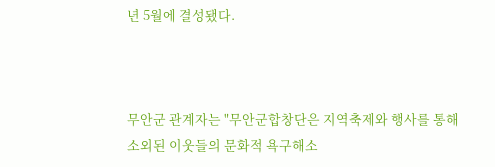년 5월에 결성됐다.



무안군 관계자는 "무안군합창단은 지역축제와 행사를 통해 소외된 이웃들의 문화적 욕구해소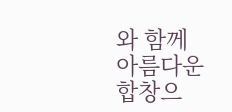와 함께 아름다운 합창으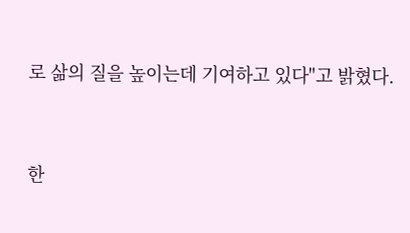로 삶의 질을 높이는데 기여하고 있다"고 밝혔다.



한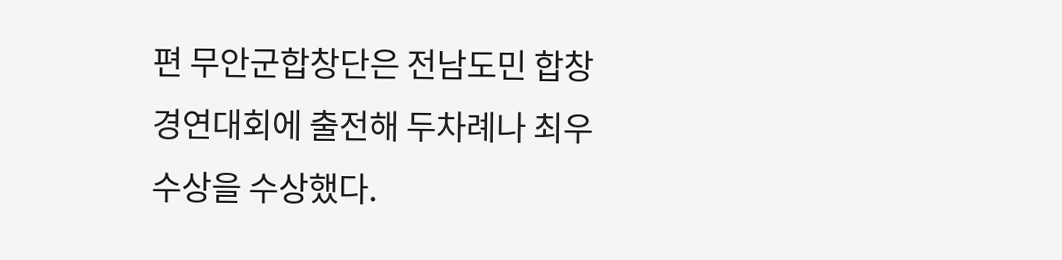편 무안군합창단은 전남도민 합창경연대회에 출전해 두차례나 최우수상을 수상했다.